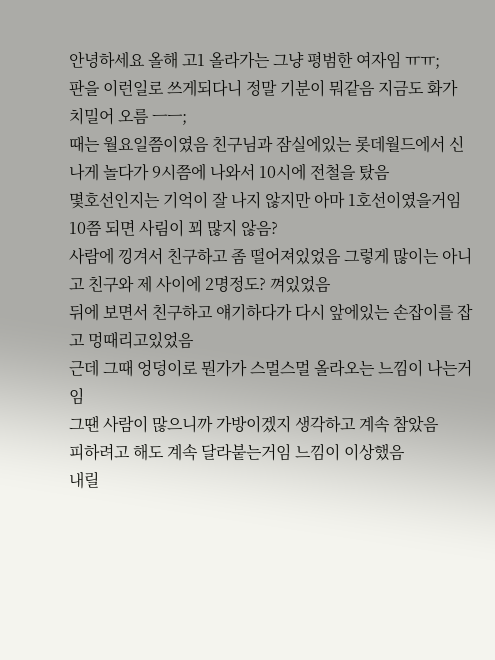안녕하세요 올해 고1 올라가는 그냥 평범한 여자임 ㅠㅠ;
판을 이런일로 쓰게되다니 정말 기분이 뭐같음 지금도 화가 치밀어 오름 ㅡㅡ;
때는 월요일쯤이였음 친구님과 잠실에있는 롯데월드에서 신나게 놀다가 9시쯤에 나와서 10시에 전철을 탔음
몇호선인지는 기억이 잘 나지 않지만 아마 1호선이였을거임
10쯤 되면 사림이 꾀 많지 않음?
사람에 낑겨서 친구하고 좀 떨어져있었음 그렇게 많이는 아니고 친구와 제 사이에 2명정도? 껴있었음
뒤에 보면서 친구하고 얘기하다가 다시 앞에있는 손잡이를 잡고 멍때리고있었음
근데 그때 엉덩이로 뭔가가 스멀스멀 올라오는 느낌이 나는거임
그땐 사람이 많으니까 가방이겠지 생각하고 계속 참았음
피하려고 해도 계속 달라붙는거임 느낌이 이상했음
내릴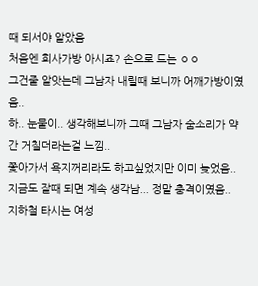때 되서야 알았음
처음엔 회사가방 아시죠? 손으로 드는 ㅇㅇ
그건줄 알앗는데 그남자 내릴때 보니까 어깨가방이였음..
하.. 눈물이.. 생각해보니까 그때 그남자 숨소리가 약간 거칠더라는걸 느낌..
쫓아가서 욕지꺼리라도 하고싶었지만 이미 늦었음..
지금도 잘때 되면 계속 생각남... 정말 충격이였음..
지하철 타시는 여성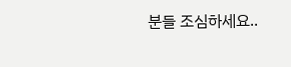분들 조심하세요..